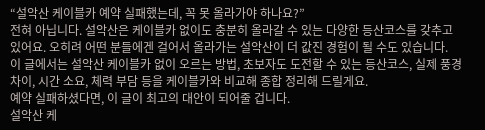“설악산 케이블카 예약 실패했는데, 꼭 못 올라가야 하나요?”
전혀 아닙니다. 설악산은 케이블카 없이도 충분히 올라갈 수 있는 다양한 등산코스를 갖추고 있어요. 오히려 어떤 분들에겐 걸어서 올라가는 설악산이 더 값진 경험이 될 수도 있습니다.
이 글에서는 설악산 케이블카 없이 오르는 방법, 초보자도 도전할 수 있는 등산코스, 실제 풍경 차이, 시간 소요, 체력 부담 등을 케이블카와 비교해 종합 정리해 드릴게요.
예약 실패하셨다면, 이 글이 최고의 대안이 되어줄 겁니다.
설악산 케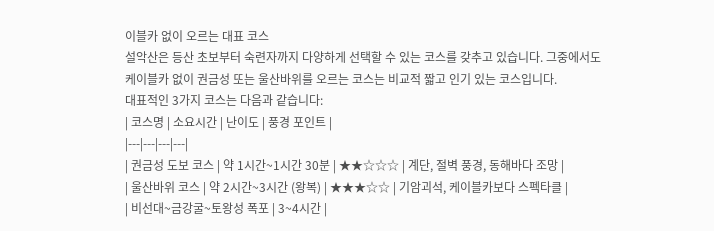이블카 없이 오르는 대표 코스
설악산은 등산 초보부터 숙련자까지 다양하게 선택할 수 있는 코스를 갖추고 있습니다. 그중에서도 케이블카 없이 권금성 또는 울산바위를 오르는 코스는 비교적 짧고 인기 있는 코스입니다.
대표적인 3가지 코스는 다음과 같습니다:
| 코스명 | 소요시간 | 난이도 | 풍경 포인트 |
|---|---|---|---|
| 권금성 도보 코스 | 약 1시간~1시간 30분 | ★★☆☆☆ | 계단, 절벽 풍경, 동해바다 조망 |
| 울산바위 코스 | 약 2시간~3시간 (왕복) | ★★★☆☆ | 기암괴석, 케이블카보다 스펙타클 |
| 비선대~금강굴~토왕성 폭포 | 3~4시간 |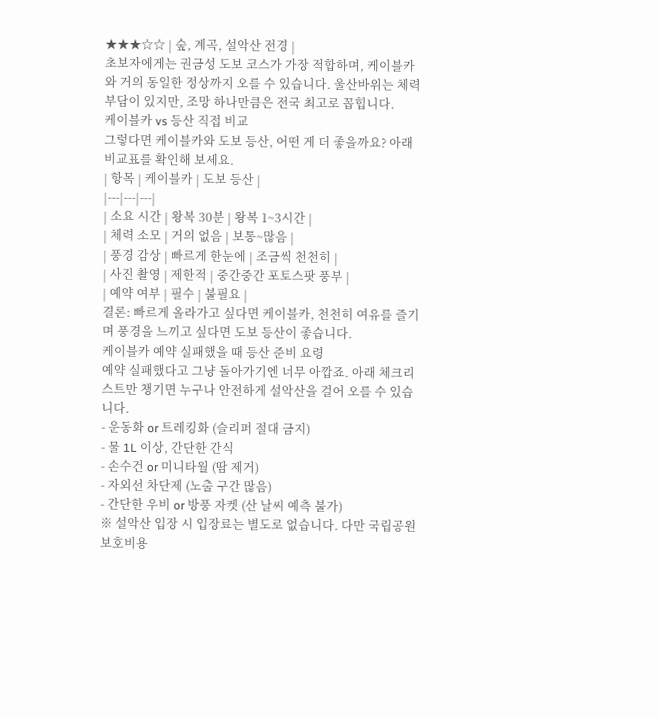★★★☆☆ | 숲, 계곡, 설악산 전경 |
초보자에게는 권금성 도보 코스가 가장 적합하며, 케이블카와 거의 동일한 정상까지 오를 수 있습니다. 울산바위는 체력 부담이 있지만, 조망 하나만큼은 전국 최고로 꼽힙니다.
케이블카 vs 등산 직접 비교
그렇다면 케이블카와 도보 등산, 어떤 게 더 좋을까요? 아래 비교표를 확인해 보세요.
| 항목 | 케이블카 | 도보 등산 |
|---|---|---|
| 소요 시간 | 왕복 30분 | 왕복 1~3시간 |
| 체력 소모 | 거의 없음 | 보통~많음 |
| 풍경 감상 | 빠르게 한눈에 | 조금씩 천천히 |
| 사진 촬영 | 제한적 | 중간중간 포토스팟 풍부 |
| 예약 여부 | 필수 | 불필요 |
결론: 빠르게 올라가고 싶다면 케이블카, 천천히 여유를 즐기며 풍경을 느끼고 싶다면 도보 등산이 좋습니다.
케이블카 예약 실패했을 때 등산 준비 요령
예약 실패했다고 그냥 돌아가기엔 너무 아깝죠. 아래 체크리스트만 챙기면 누구나 안전하게 설악산을 걸어 오를 수 있습니다.
- 운동화 or 트레킹화 (슬리퍼 절대 금지)
- 물 1L 이상, 간단한 간식
- 손수건 or 미니타월 (땀 제거)
- 자외선 차단제 (노출 구간 많음)
- 간단한 우비 or 방풍 자켓 (산 날씨 예측 불가)
※ 설악산 입장 시 입장료는 별도로 없습니다. 다만 국립공원 보호비용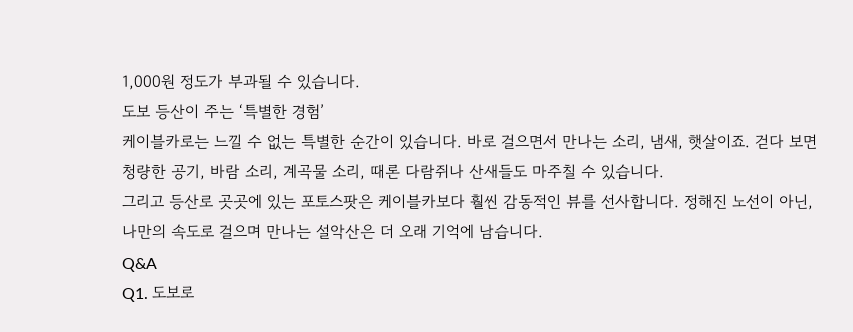1,000원 정도가 부과될 수 있습니다.
도보 등산이 주는 ‘특별한 경험’
케이블카로는 느낄 수 없는 특별한 순간이 있습니다. 바로 걸으면서 만나는 소리, 냄새, 햇살이죠. 걷다 보면 청량한 공기, 바람 소리, 계곡물 소리, 때론 다람쥐나 산새들도 마주칠 수 있습니다.
그리고 등산로 곳곳에 있는 포토스팟은 케이블카보다 훨씬 감동적인 뷰를 선사합니다. 정해진 노선이 아닌, 나만의 속도로 걸으며 만나는 설악산은 더 오래 기억에 남습니다.
Q&A
Q1. 도보로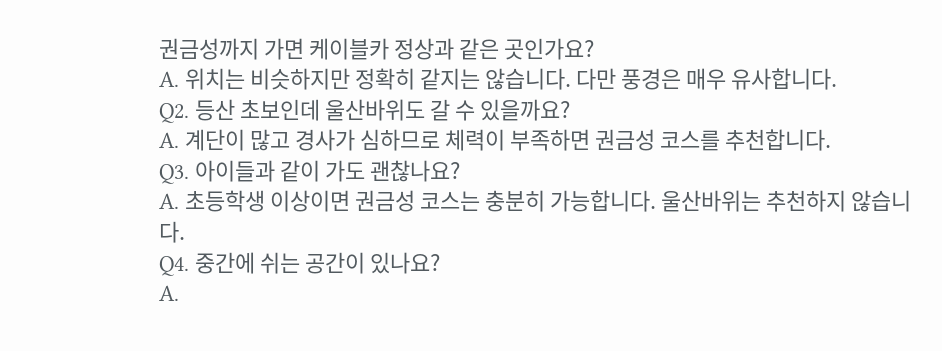권금성까지 가면 케이블카 정상과 같은 곳인가요?
A. 위치는 비슷하지만 정확히 같지는 않습니다. 다만 풍경은 매우 유사합니다.
Q2. 등산 초보인데 울산바위도 갈 수 있을까요?
A. 계단이 많고 경사가 심하므로 체력이 부족하면 권금성 코스를 추천합니다.
Q3. 아이들과 같이 가도 괜찮나요?
A. 초등학생 이상이면 권금성 코스는 충분히 가능합니다. 울산바위는 추천하지 않습니다.
Q4. 중간에 쉬는 공간이 있나요?
A.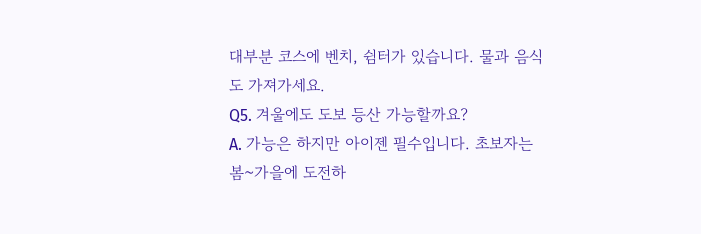대부분 코스에 벤치, 쉼터가 있습니다. 물과 음식도 가져가세요.
Q5. 겨울에도 도보 등산 가능할까요?
A. 가능은 하지만 아이젠 필수입니다. 초보자는 봄~가을에 도전하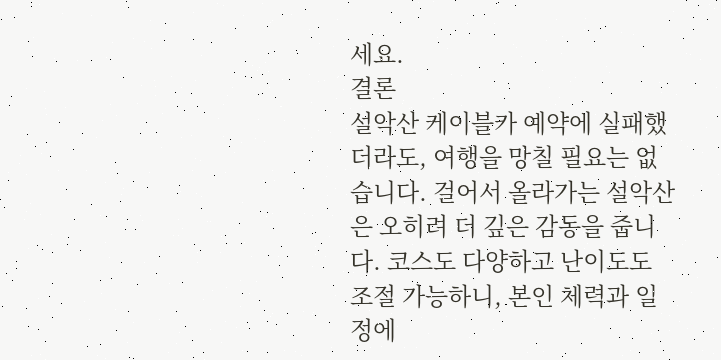세요.
결론
설악산 케이블카 예약에 실패했더라도, 여행을 망칠 필요는 없습니다. 걸어서 올라가는 설악산은 오히려 더 깊은 감동을 줍니다. 코스도 다양하고 난이도도 조절 가능하니, 본인 체력과 일정에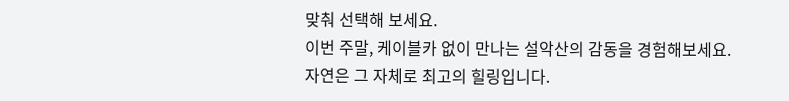맞춰 선택해 보세요.
이번 주말, 케이블카 없이 만나는 설악산의 감동을 경험해보세요. 자연은 그 자체로 최고의 힐링입니다.